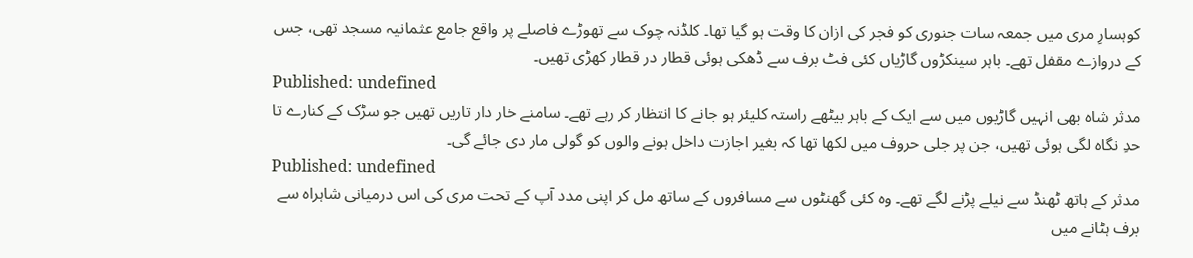کوہسارِ مری میں جمعہ سات جنوری کو فجر کی ازان کا وقت ہو گیا تھا۔ کلڈنہ چوک سے تھوڑے فاصلے پر واقع جامع عثمانیہ مسجد تھی، جس کے دروازے مقفل تھے۔ باہر سینکڑوں گاڑیاں کئی فٹ برف سے ڈھکی ہوئی قطار در قطار کھڑی تھیں۔
Published: undefined
مدثر شاہ بھی انہیں گاڑیوں میں سے ایک کے باہر بیٹھے راستہ کلیئر ہو جانے کا انتظار کر رہے تھے۔ سامنے خار دار تاریں تھیں جو سڑک کے کنارے تا حدِ نگاہ لگی ہوئی تھیں، جن پر جلی حروف میں لکھا تھا کہ بغیر اجازت داخل ہونے والوں کو گولی مار دی جائے گی۔
Published: undefined
مدثر کے ہاتھ ٹھنڈ سے نیلے پڑنے لگے تھے۔ وہ کئی گھنٹوں سے مسافروں کے ساتھ مل کر اپنی مدد آپ کے تحت مری کی اس درمیانی شاہراہ سے برف ہٹانے میں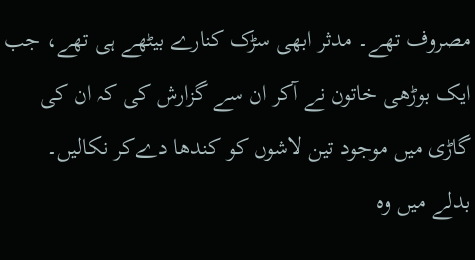مصروف تھے۔ مدثر ابھی سڑک کنارے بیٹھے ہی تھے، جب ایک بوڑھی خاتون نے آکر ان سے گزارش کی کہ ان کی گاڑی میں موجود تین لاشوں کو کندھا دےکر نکالیں۔ بدلے میں وہ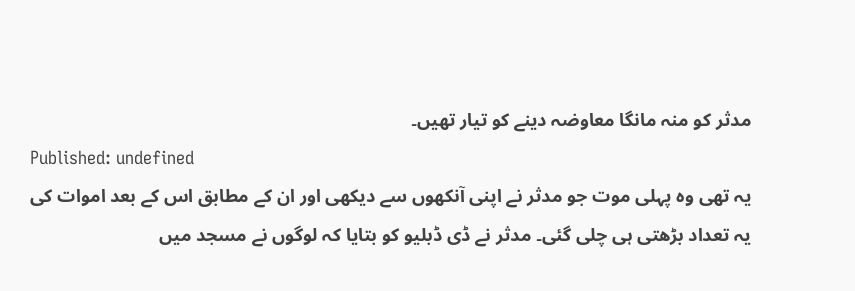مدثر کو منہ مانگا معاوضہ دینے کو تیار تھیں۔
Published: undefined
یہ تھی وہ پہلی موت جو مدثر نے اپنی آنکھوں سے دیکھی اور ان کے مطابق اس کے بعد اموات کی یہ تعداد بڑھتی ہی چلی گئی۔ مدثر نے ڈی ڈبلیو کو بتایا کہ لوگوں نے مسجد میں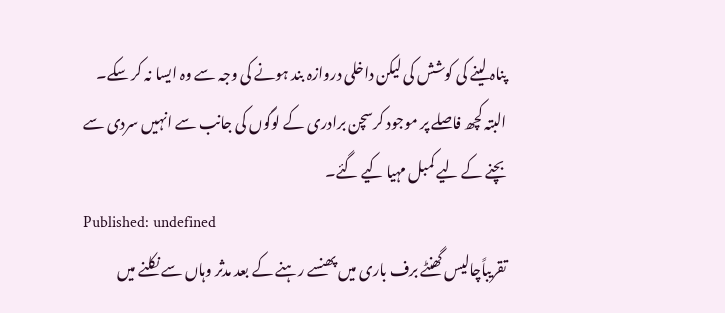پناہ لینے کی کوشش کی لیکن داخلی دروازہ بند ہونے کی وجہ سے وہ ایسا نہ کر سکے۔ البتہ کچھ فاصلے پر موجود کرسچن برادری کے لوگوں کی جانب سے انہیں سردی سے بچنے کے لیے کمبل مہیا کیے گئے۔
Published: undefined
تقریباًچالیس گھنٹے برف باری میں پھنسے رہنے کے بعد مدثر وہاں سے نکلنے میں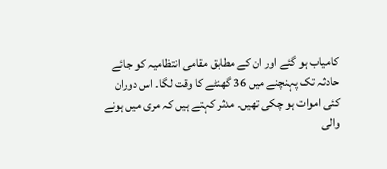کامیاب ہو گئے اور ان کے مطابق مقامی انتظامیہ کو جائے حادثہ تک پہنچنے میں 36 گھنٹے کا وقت لگا۔ اس دوران کئی اموات ہو چکی تھیں۔ مدثر کہتے ہیں کہ مری میں ہونے والی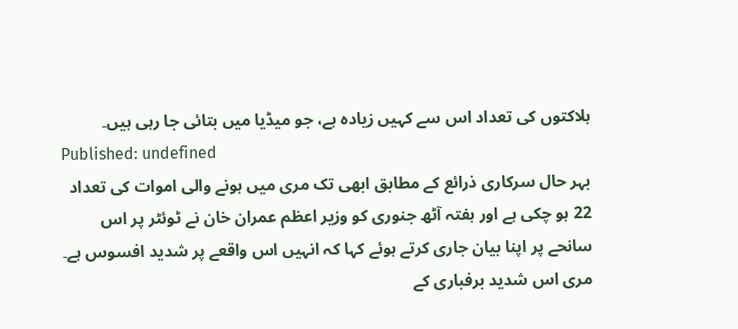ہلاکتوں کی تعداد اس سے کہیں زیادہ ہے، جو میڈیا میں بتائی جا رہی ہیں۔
Published: undefined
بہر حال سرکاری ذرائع کے مطابق ابھی تک مری میں ہونے والی اموات کی تعداد 22 ہو چکی ہے اور ہفتہ آٹھ جنوری کو وزیر اعظم عمران خان نے ٹوئٹر پر اس سانحے پر اپنا بیان جاری کرتے ہوئے کہا کہ انہیں اس واقعے پر شدید افسوس ہے۔ مری اس شدید برفباری کے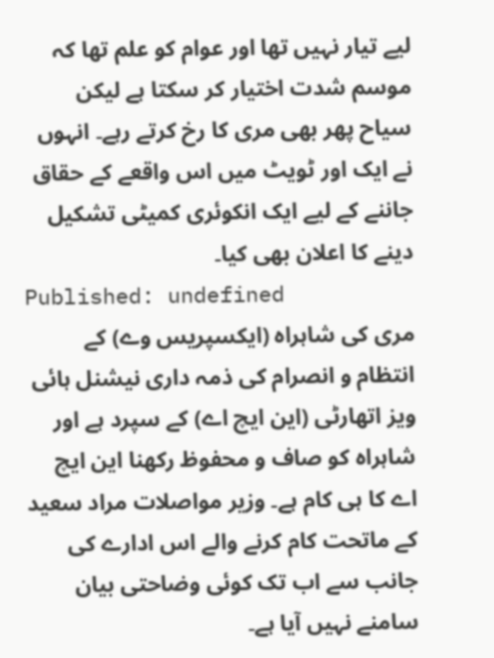لیے تیار نہیں تھا اور عوام کو علم تھا کہ موسم شدت اختیار کر سکتا ہے لیکن سیاح پھر بھی مری کا رخ کرتے رہے۔ انہوں نے ایک اور ٹویٹ میں اس واقعے کے حقاق جاننے کے لیے ایک انکوئری کمیٹی تشکیل دینے کا اعلان بھی کیا۔
Published: undefined
مری کی شاہراہ (ایکسپریس وے) کے انتظام و انصرام کی ذمہ داری نیشنل ہائی ویز اتھارٹی (این ایچ اے) کے سپرد ہے اور شاہراہ کو صاف و محفوظ رکھنا این ایچ اے کا ہی کام ہے۔ وزیر مواصلات مراد سعید کے ماتحت کام کرنے والے اس ادارے کی جانب سے اب تک کوئی وضاحتی بیان سامنے نہیں آیا ہے۔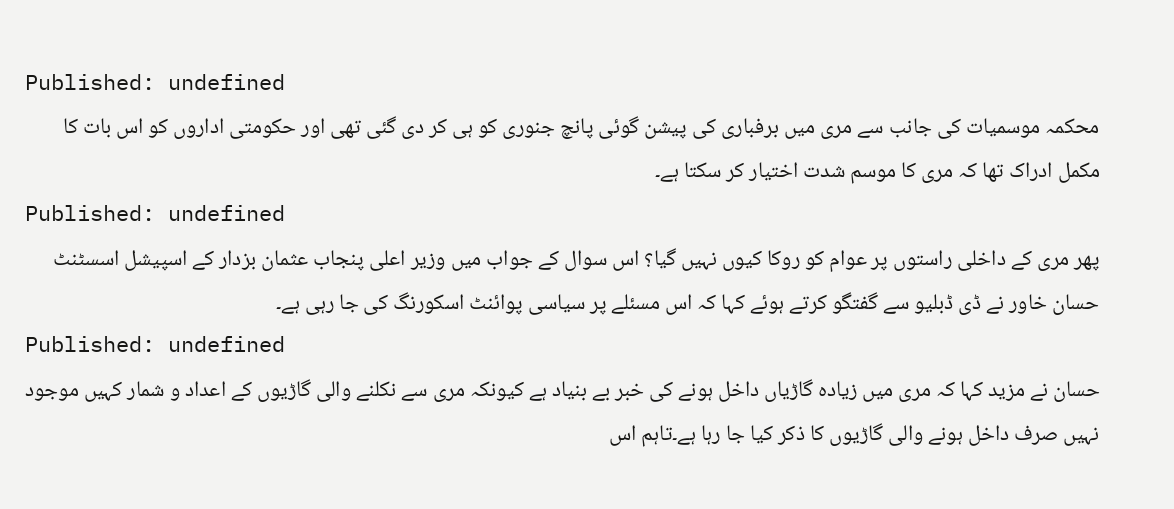Published: undefined
محکمہ موسمیات کی جانب سے مری میں برفباری کی پیشن گوئی پانچ جنوری کو ہی کر دی گئی تھی اور حکومتی اداروں کو اس بات کا مکمل ادراک تھا کہ مری کا موسم شدت اختیار کر سکتا ہے۔
Published: undefined
پھر مری کے داخلی راستوں پر عوام کو روکا کیوں نہیں گیا؟ اس سوال کے جواب میں وزیر اعلی پنجاب عثمان بزدار کے اسپیشل اسسٹنٹ حسان خاور نے ڈی ڈبلیو سے گفتگو کرتے ہوئے کہا کہ اس مسئلے پر سیاسی پوائنٹ اسکورنگ کی جا رہی ہے۔
Published: undefined
حسان نے مزید کہا کہ مری میں زیادہ گاڑیاں داخل ہونے کی خبر بے بنیاد ہے کیونکہ مری سے نکلنے والی گاڑیوں کے اعداد و شمار کہیں موجود نہیں صرف داخل ہونے والی گاڑیوں کا ذکر کیا جا رہا ہے۔تاہم اس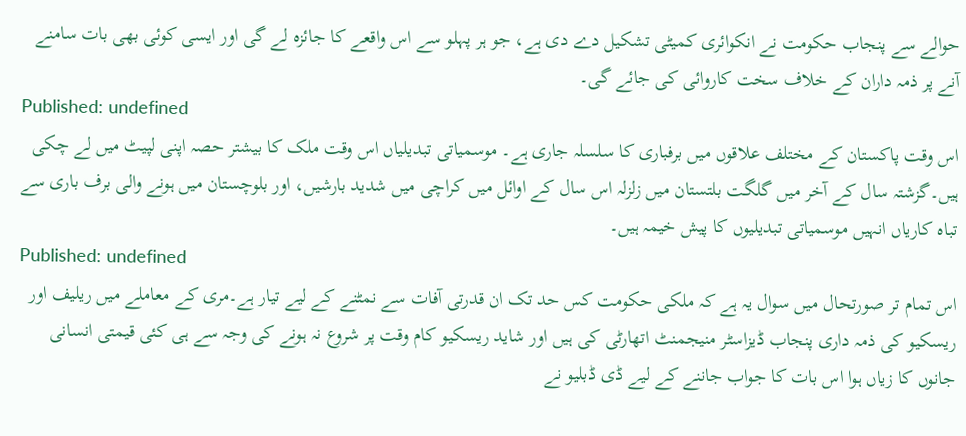حوالے سے پنجاب حکومت نے انکوائری کمیٹی تشکیل دے دی ہے، جو ہر پہلو سے اس واقعے کا جائزہ لے گی اور ایسی کوئی بھی بات سامنے آنے پر ذمہ داران کے خلاف سخت کاروائی کی جائے گی۔
Published: undefined
اس وقت پاکستان کے مختلف علاقوں میں برفباری کا سلسلہ جاری ہے۔ موسمیاتی تبدیلیاں اس وقت ملک کا بیشتر حصہ اپنی لپیٹ میں لے چکی ہیں۔گزشتہ سال کے آخر میں گلگت بلتستان میں زلزلہ اس سال کے اوائل میں کراچی میں شدید بارشیں، اور بلوچستان میں ہونے والی برف باری سے تباہ کاریاں انہیں موسمیاتی تبدیلیوں کا پیش خیمہ ہیں۔
Published: undefined
اس تمام تر صورتحال میں سوال یہ ہے کہ ملکی حکومت کس حد تک ان قدرتی آفات سے نمٹنے کے لیے تیار ہے۔مری کے معاملے میں ریلیف اور ریسکیو کی ذمہ داری پنجاب ڈیزاسٹر منیجمنٹ اتھارٹی کی ہیں اور شاید ریسکیو کام وقت پر شروع نہ ہونے کی وجہ سے ہی کئی قیمتی انسانی جانوں کا زیاں ہوا اس بات کا جواب جاننے کے لیے ڈی ڈبلیو نے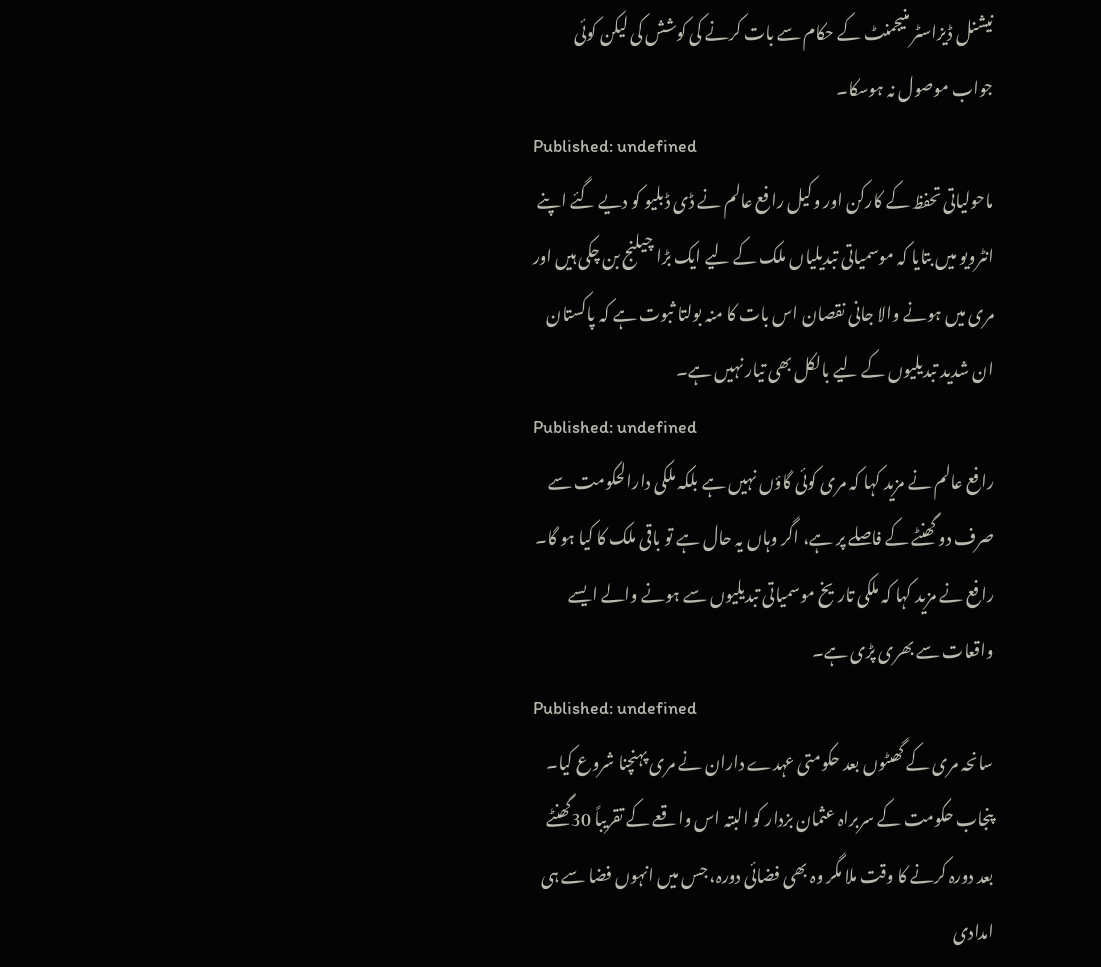نیشنل ڈیزاسٹر منیجمنٹ کے حکام سے بات کرنے کی کوشش کی لیکن کوئی جواب موصول نہ ہوسکا۔
Published: undefined
ماحولیاتی تحفظ کے کارکن اور وکیل رافع عالم نے ڈی ڈبلیو کو دیے گئے اپنے انٹرویو میں بتایا کہ موسمیاتی تبدیلیاں ملک کے لیے ایک بڑا چیلنج بن چکی ہیں اور مری میں ہونے والا جانی نقصان اس بات کا منہ بولتا ثبوت ہے کہ پاکستان ان شدید تبدیلیوں کے لیے بالکل بھی تیار نہیں ہے۔
Published: undefined
رافع عالم نے مزید کہا کہ مری کوئی گاؤں نہیں ہے بلکہ ملکی دارالحکومت سے صرف دو گھنٹے کے فاصلے پر ہے، اگر وہاں یہ حال ہے تو باقی ملک کا کیا ہو گا۔ رافع نے مزید کہا کہ ملکی تاریخ موسمیاتی تبدیلیوں سے ہونے والے ایسے واقعات سے بھری پڑی ہے۔
Published: undefined
سانحہ مری کے گھںٹوں بعد حکومتی عہدے داران نے مری پہنچنا شروع کیا۔ پنجاب حکومت کے سربراہ عثمان بزدار کو البتہ اس واقعے کے تقریباً 30گھنٹے بعد دورہ کرنے کا وقت ملا مگر وہ بھی فضائی دورہ، جس میں انہوں فضا سے ہی امدادی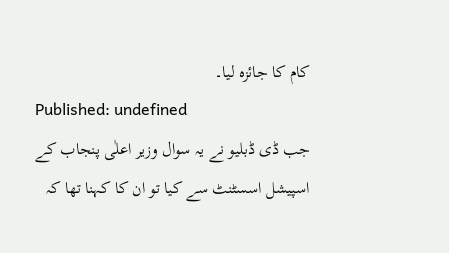کام کا جائزہ لیا۔
Published: undefined
جب ڈی ڈبلیو نے یہ سوال وزیر اعلٰی پنجاب کے اسپیشل اسسٹنٹ سے کیا تو ان کا کہنا تھا کہ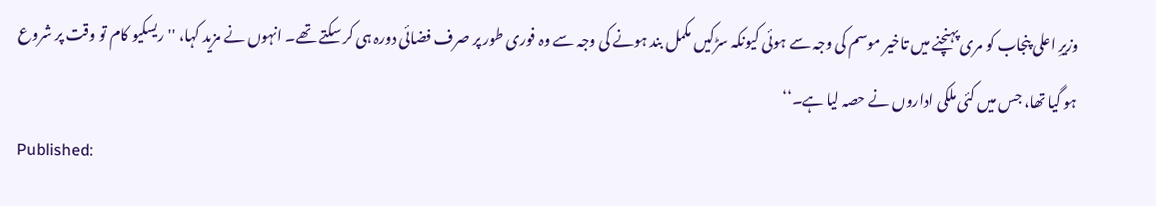وزیرِ اعلی پنجاب کو مری پہنچنے میں تاخیر موسم کی وجہ سے ہوئی کیونکہ سڑکیں مکمل بند ہونے کی وجہ سے وہ فوری طور پر صرف فضائی دورہ ہی کر سکتے تھے۔ انہوں نے مزید کہا، ''ریسکیو کام تو وقت پر شروع ہو گیا تھا، جس میں کئی ملکی اداروں نے حصہ لیا ہے۔‘‘
Published: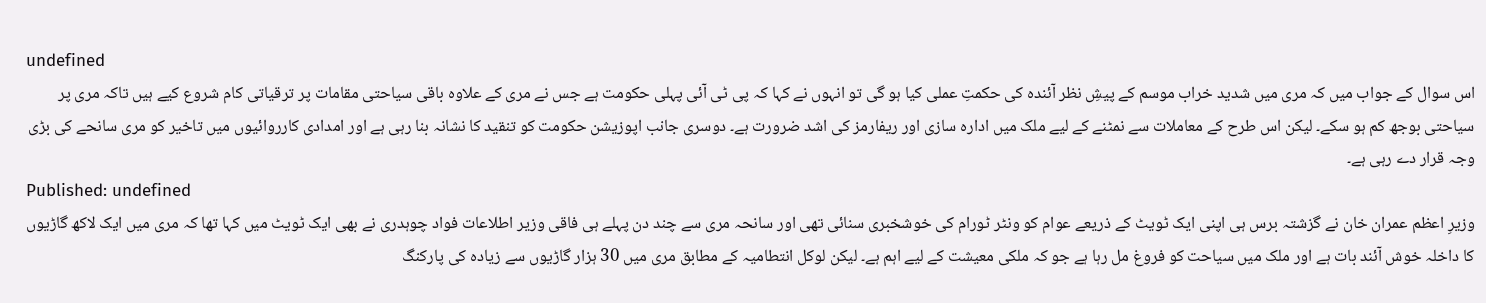undefined
اس سوال کے جواب میں کہ مری میں شدید خراب موسم کے پیشِ نظر آئندہ کی حکمتِ عملی کیا ہو گی تو انہوں نے کہا کہ پی ٹی آئی پہلی حکومت ہے جس نے مری کے علاوہ باقی سیاحتی مقامات پر ترقیاتی کام شروع کیے ہیں تاکہ مری پر سیاحتی بوجھ کم ہو سکے۔ لیکن اس طرح کے معاملات سے نمٹنے کے لیے ملک میں ادارہ سازی اور ریفارمز کی اشد ضرورت ہے۔ دوسری جانب اپوزیشن حکومت کو تنقید کا نشانہ بنا رہی ہے اور امدادی کارروائیوں میں تاخیر کو مری سانحے کی بڑی وجہ قرار دے رہی ہے۔
Published: undefined
وزیرِ اعظم عمران خان نے گزشتہ برس ہی اپنی ایک ٹویٹ کے ذریعے عوام کو ونٹر ٹورام کی خوشخبری سنائی تھی اور سانحہ مری سے چند دن پہلے ہی فاقی وزیر اطلاعات فواد چوہدری نے بھی ایک ٹویٹ میں کہا تھا کہ مری میں ایک لاکھ گاڑیوں کا داخلہ خوش آئند بات ہے اور ملک میں سیاحت کو فروغ مل رہا ہے جو کہ ملکی معیشت کے لیے اہم ہے۔ لیکن لوکل انتطامیہ کے مطابق مری میں 30 ہزار گاڑیوں سے زیادہ کی پارکنگ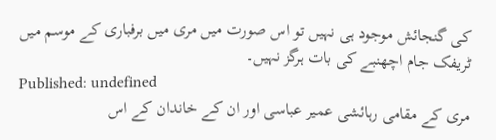کی گنجائش موجود ہی نہیں تو اس صورت میں مری میں برفباری کے موسم میں ٹریفک جام اچھنبے کی بات ہرگز نہیں۔
Published: undefined
مری کے مقامی رہائشی عمیر عباسی اور ان کے خاندان کے اس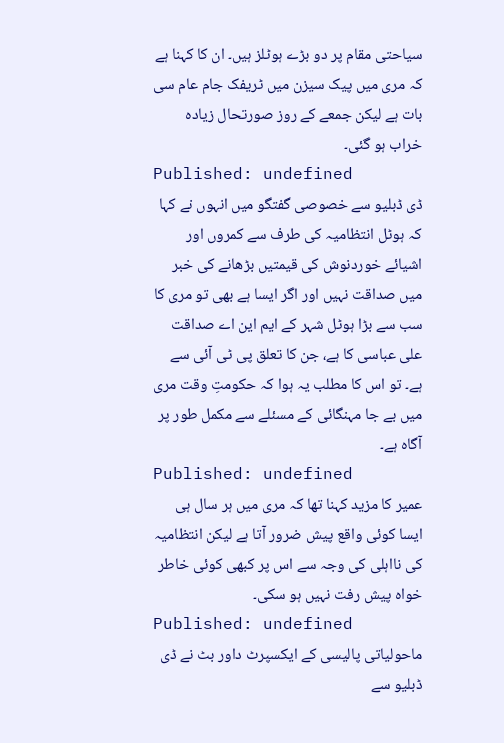سیاحتی مقام پر دو بڑے ہوٹلز ہیں۔ ان کا کہنا ہے کہ مری میں پیک سیزن میں ٹریفک جام عام سی بات ہے لیکن جمعے کے روز صورتحال زیادہ خراب ہو گئی۔
Published: undefined
ڈی ڈبلیو سے خصوصی گفتگو میں انہوں نے کہا کہ ہوٹل انتظامیہ کی طرف سے کمروں اور اشیائے خوردنوش کی قیمتیں بڑھانے کی خبر میں صداقت نہیں اور اگر ایسا ہے بھی تو مری کا سب سے بڑا ہوٹل شہر کے ایم این اے صداقت علی عباسی کا ہے، جن کا تعلق پی ٹی آئی سے ہے۔ تو اس کا مطلب یہ ہوا کہ حکومتِ وقت مری میں بے جا مہنگائی کے مسئلے سے مکمل طور پر آگاہ ہے۔
Published: undefined
عمیر کا مزید کہنا تھا کہ مری میں ہر سال ہی ایسا کوئی واقع پیش ضرور آتا ہے لیکن انتظامیہ کی نااہلی کی وجہ سے اس پر کبھی کوئی خاطر خواہ پیش رفت نہیں ہو سکی۔
Published: undefined
ماحولیاتی پالیسی کے ایکسپرٹ داور بٹ نے ڈی ڈبلیو سے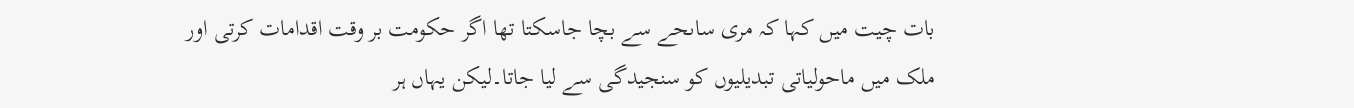بات چیت میں کہا کہ مری ساںحے سے بچا جاسکتا تھا اگر حکومت بر وقت اقدامات کرتی اور ملک میں ماحولیاتی تبدیلیوں کو سنجیدگی سے لیا جاتا۔لیکن یہاں ہر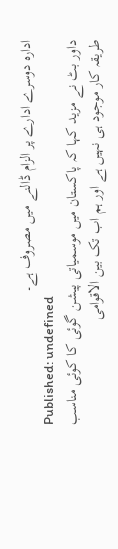ادارہ دوسرے ادارے پر الزام ڈالنے میں مصروف ہے۔
Published: undefined
داور بٹ نے مزید کہا کہ پاکستان میں موسمیاتی پیشن گوئی کا کوئی مناسب طریقہ کار موجود ہی نہیں ہے اور ہم اب تک بین الاقوامی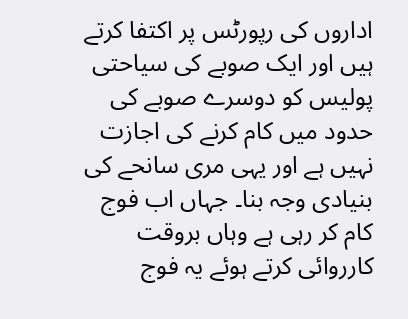اداروں کی رپورٹس پر اکتفا کرتے ہیں اور ایک صوبے کی سیاحتی پولیس کو دوسرے صوبے کی حدود میں کام کرنے کی اجازت نہیں ہے اور یہی مری سانحے کی بنیادی وجہ بنا۔ جہاں اب فوج کام کر رہی ہے وہاں بروقت کارروائی کرتے ہوئے یہ فوج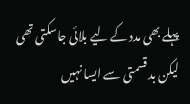پہلے بھی مدد کے لیے بلائی جاسکتی تھی لیکن بد قسمتی سے ایسا نہیں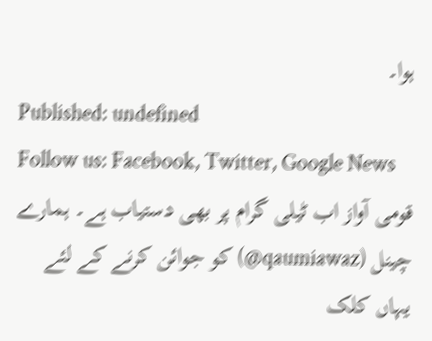ہوا۔
Published: undefined
Follow us: Facebook, Twitter, Google News
قومی آواز اب ٹیلی گرام پر بھی دستیاب ہے۔ ہمارے چینل (qaumiawaz@) کو جوائن کرنے کے لئے یہاں کلک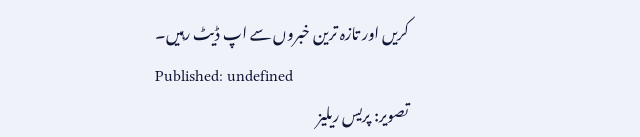کریں اور تازہ ترین خبروں سے اپ ڈیٹ رہیں۔
Published: undefined
تصویر: پریس ریلیز